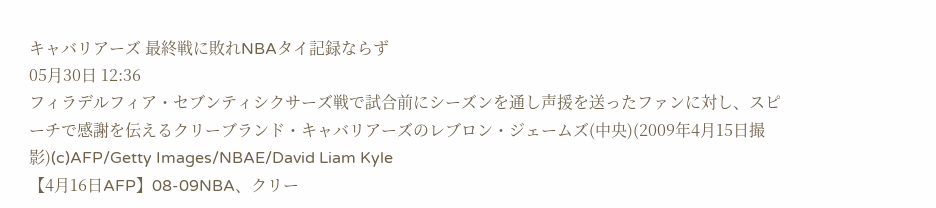キャバリアーズ 最終戦に敗れNBAタイ記録ならず
05月30日 12:36
フィラデルフィア・セブンティシクサーズ戦で試合前にシーズンを通し声援を送ったファンに対し、スピーチで感謝を伝えるクリーブランド・キャバリアーズのレブロン・ジェームズ(中央)(2009年4月15日撮影)(c)AFP/Getty Images/NBAE/David Liam Kyle
【4月16日AFP】08-09NBA、クリー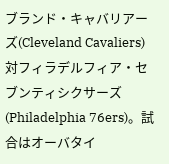ブランド・キャバリアーズ(Cleveland Cavaliers)対フィラデルフィア・セブンティシクサーズ(Philadelphia 76ers)。試合はオーバタイ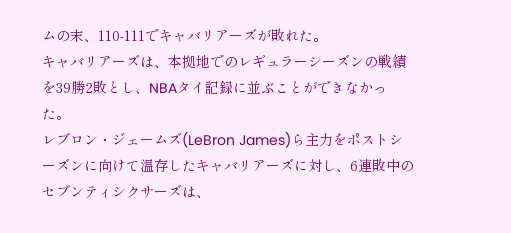ムの末、110-111でキャバリアーズが敗れた。
キャバリアーズは、本拠地でのレギュラーシーズンの戦績を39勝2敗とし、NBAタイ記録に並ぶことができなかった。
レブロン・ジェームズ(LeBron James)ら主力をポストシーズンに向けて温存したキャバリアーズに対し、6連敗中のセブンティシクサーズは、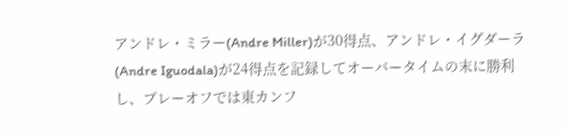アンドレ・ミラー(Andre Miller)が30得点、アンドレ・イグダーラ(Andre Iguodala)が24得点を記録してオーバータイムの末に勝利し、プレーオフでは東カンフ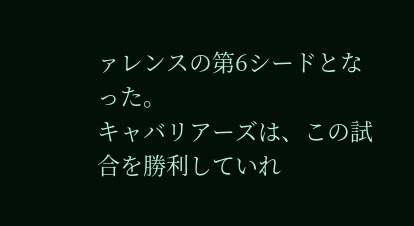ァレンスの第6シードとなった。
キャバリアーズは、この試合を勝利していれ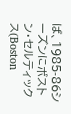ば、1985-86シーズンにボストン・セルティックス(Boston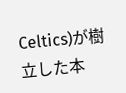Celtics)が樹立した本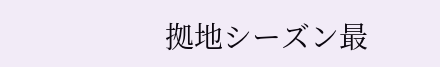拠地シーズン最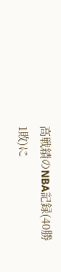高戦績のNBA記録(40勝1敗)に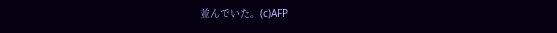並んでいた。(c)AFP